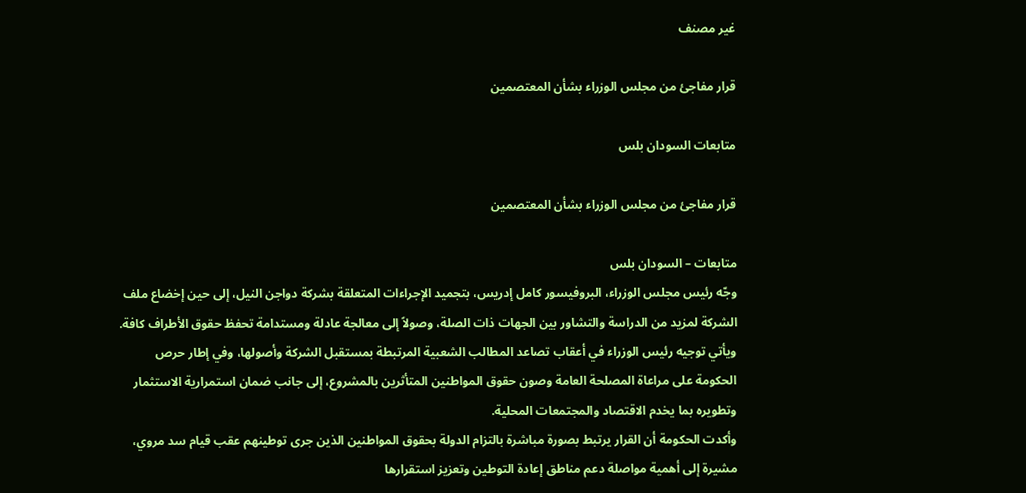غير مصنف

قرار مفاجئ من مجلس الوزراء بشأن المعتصمين

متابعات السودان بلس

قرار مفاجئ من مجلس الوزراء بشأن المعتصمين

متابعات – السودان بلس
وجّه رئيس مجلس الوزراء، البروفيسور كامل إدريس، بتجميد الإجراءات المتعلقة بشركة دواجن النيل، إلى حين إخضاع ملف الشركة لمزيد من الدراسة والتشاور بين الجهات ذات الصلة، وصولاً إلى معالجة عادلة ومستدامة تحفظ حقوق الأطراف كافة.
ويأتي توجيه رئيس الوزراء في أعقاب تصاعد المطالب الشعبية المرتبطة بمستقبل الشركة وأصولها، وفي إطار حرص الحكومة على مراعاة المصلحة العامة وصون حقوق المواطنين المتأثرين بالمشروع، إلى جانب ضمان استمرارية الاستثمار وتطويره بما يخدم الاقتصاد والمجتمعات المحلية.
وأكدت الحكومة أن القرار يرتبط بصورة مباشرة بالتزام الدولة بحقوق المواطنين الذين جرى توطينهم عقب قيام سد مروي، مشيرة إلى أهمية مواصلة دعم مناطق إعادة التوطين وتعزيز استقرارها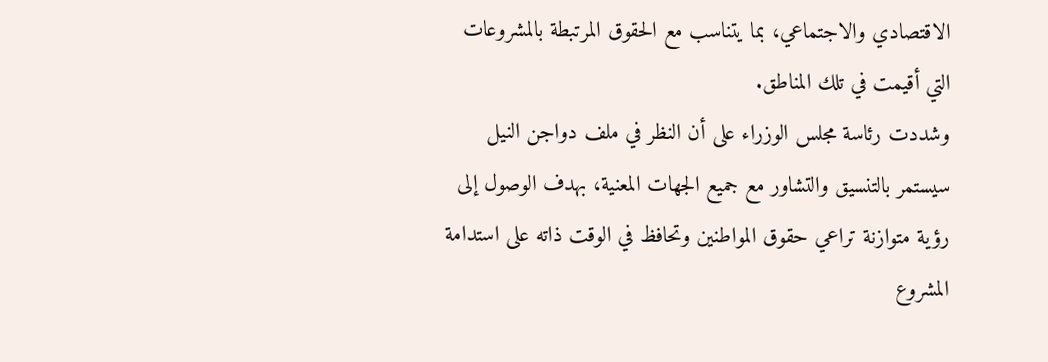الاقتصادي والاجتماعي، بما يتناسب مع الحقوق المرتبطة بالمشروعات التي أقيمت في تلك المناطق.
وشددت رئاسة مجلس الوزراء على أن النظر في ملف دواجن النيل سيستمر بالتنسيق والتشاور مع جميع الجهات المعنية، بهدف الوصول إلى رؤية متوازنة تراعي حقوق المواطنين وتحافظ في الوقت ذاته على استدامة المشروع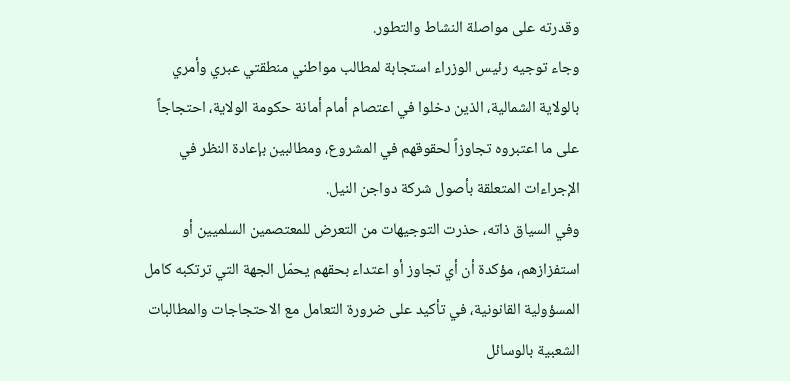وقدرته على مواصلة النشاط والتطور.
وجاء توجيه رئيس الوزراء استجابة لمطالب مواطني منطقتي عبري وأمري بالولاية الشمالية، الذين دخلوا في اعتصام أمام أمانة حكومة الولاية، احتجاجاً على ما اعتبروه تجاوزاً لحقوقهم في المشروع، ومطالبين بإعادة النظر في الإجراءات المتعلقة بأصول شركة دواجن النيل.
وفي السياق ذاته، حذرت التوجيهات من التعرض للمعتصمين السلميين أو استفزازهم، مؤكدة أن أي تجاوز أو اعتداء بحقهم يحمّل الجهة التي ترتكبه كامل المسؤولية القانونية، في تأكيد على ضرورة التعامل مع الاحتجاجات والمطالبات الشعبية بالوسائل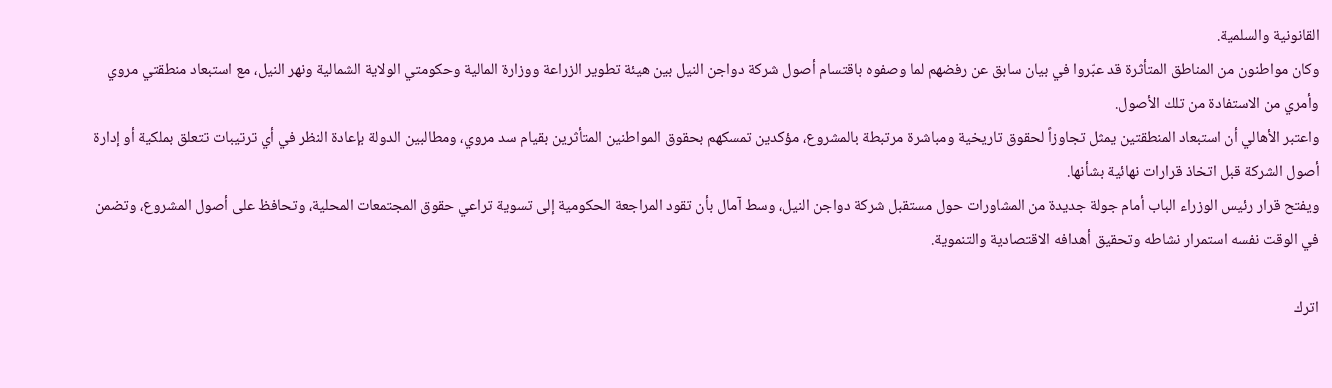القانونية والسلمية.
وكان مواطنون من المناطق المتأثرة قد عبّروا في بيان سابق عن رفضهم لما وصفوه باقتسام أصول شركة دواجن النيل بين هيئة تطوير الزراعة ووزارة المالية وحكومتي الولاية الشمالية ونهر النيل، مع استبعاد منطقتي مروي وأمري من الاستفادة من تلك الأصول.
واعتبر الأهالي أن استبعاد المنطقتين يمثل تجاوزاً لحقوق تاريخية ومباشرة مرتبطة بالمشروع، مؤكدين تمسكهم بحقوق المواطنين المتأثرين بقيام سد مروي، ومطالبين الدولة بإعادة النظر في أي ترتيبات تتعلق بملكية أو إدارة أصول الشركة قبل اتخاذ قرارات نهائية بشأنها.
ويفتح قرار رئيس الوزراء الباب أمام جولة جديدة من المشاورات حول مستقبل شركة دواجن النيل، وسط آمال بأن تقود المراجعة الحكومية إلى تسوية تراعي حقوق المجتمعات المحلية، وتحافظ على أصول المشروع، وتضمن في الوقت نفسه استمرار نشاطه وتحقيق أهدافه الاقتصادية والتنموية.

اترك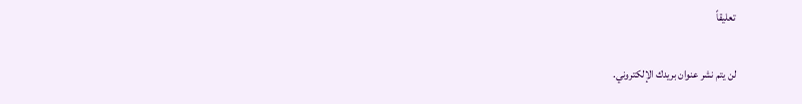تعليقاً

لن يتم نشر عنوان بريدك الإلكتروني.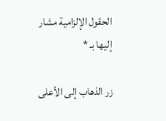الحقول الإلزامية مشار إليها بـ *

زر الذهاب إلى الأعلى